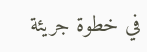في خطوة جريئة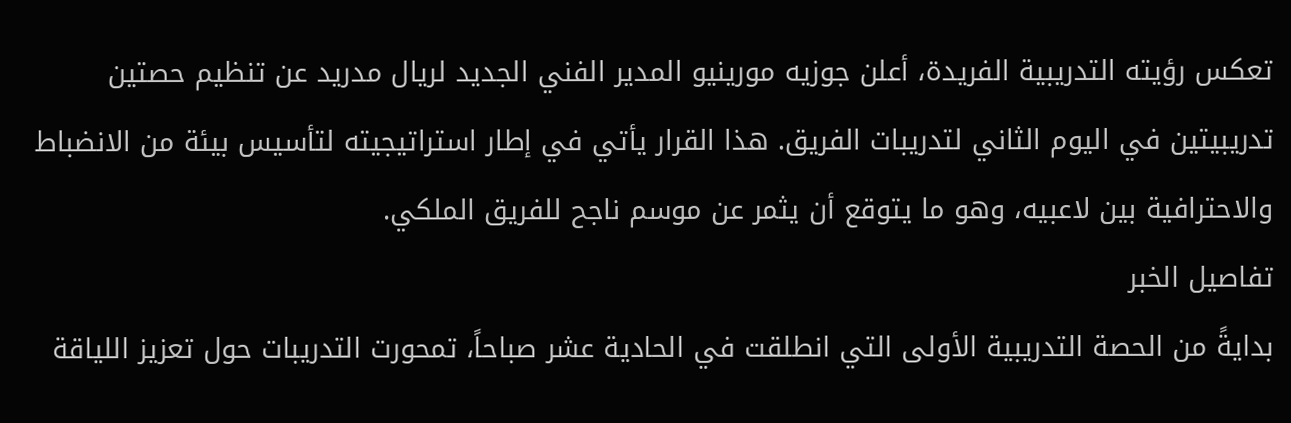تعكس رؤيته التدريبية الفريدة، أعلن جوزيه مورينيو المدير الفني الجديد لريال مدريد عن تنظيم حصتين تدريبيتين في اليوم الثاني لتدريبات الفريق. هذا القرار يأتي في إطار استراتيجيته لتأسيس بيئة من الانضباط والاحترافية بين لاعبيه، وهو ما يتوقع أن يثمر عن موسم ناجح للفريق الملكي.
تفاصيل الخبر
بدايةً من الحصة التدريبية الأولى التي انطلقت في الحادية عشر صباحاً، تمحورت التدريبات حول تعزيز اللياقة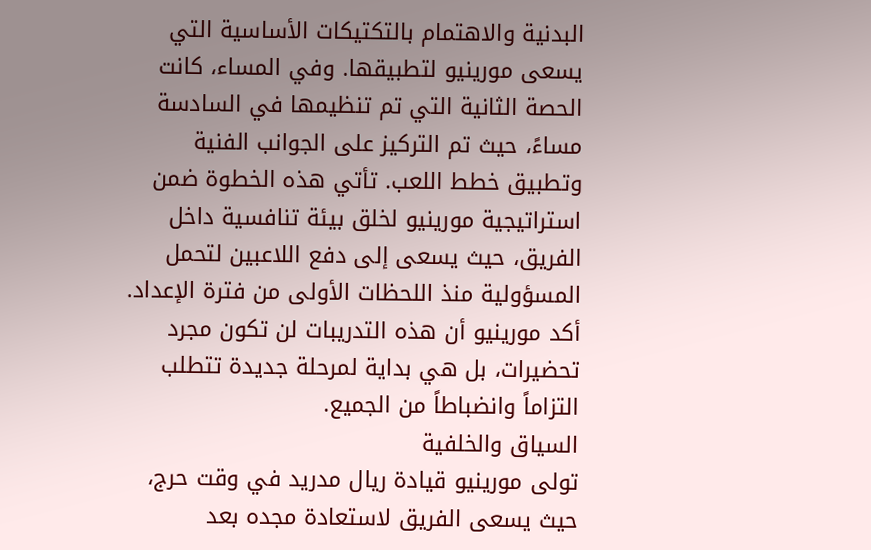البدنية والاهتمام بالتكتيكات الأساسية التي يسعى مورينيو لتطبيقها. وفي المساء، كانت الحصة الثانية التي تم تنظيمها في السادسة مساءً، حيث تم التركيز على الجوانب الفنية وتطبيق خطط اللعب. تأتي هذه الخطوة ضمن استراتيجية مورينيو لخلق بيئة تنافسية داخل الفريق، حيث يسعى إلى دفع اللاعبين لتحمل المسؤولية منذ اللحظات الأولى من فترة الإعداد. أكد مورينيو أن هذه التدريبات لن تكون مجرد تحضيرات، بل هي بداية لمرحلة جديدة تتطلب التزاماً وانضباطاً من الجميع.
السياق والخلفية
تولى مورينيو قيادة ريال مدريد في وقت حرج، حيث يسعى الفريق لاستعادة مجده بعد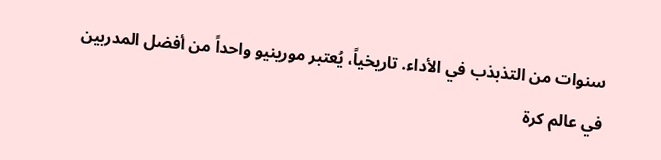سنوات من التذبذب في الأداء. تاريخياً، يُعتبر مورينيو واحداً من أفضل المدربين في عالم كرة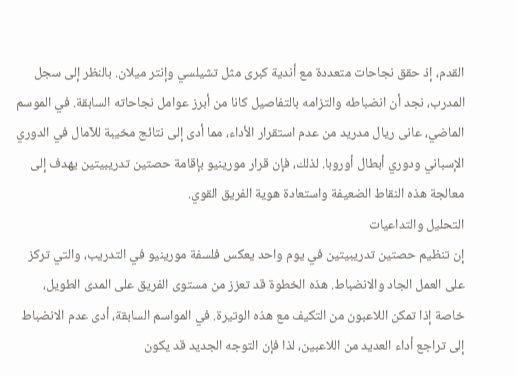القدم، إذ حقق نجاحات متعددة مع أندية كبرى مثل تشيلسي وإنتر ميلان. بالنظر إلى سجل المدرب، نجد أن انضباطه والتزامه بالتفاصيل كانا من أبرز عوامل نجاحاته السابقة. في الموسم الماضي، عانى ريال مدريد من عدم استقرار الأداء، مما أدى إلى نتائج مخيبة للآمال في الدوري الإسباني ودوري أبطال أوروبا. لذلك، فإن قرار مورينيو بإقامة حصتين تدريبيتين يهدف إلى معالجة هذه النقاط الضعيفة واستعادة هوية الفريق القوي.
التحليل والتداعيات
إن تنظيم حصتين تدريبيتين في يوم واحد يعكس فلسفة مورينيو في التدريب، والتي تركز على العمل الجاد والانضباط. هذه الخطوة قد تعزز من مستوى الفريق على المدى الطويل، خاصة إذا تمكن اللاعبون من التكيف مع هذه الوتيرة. في المواسم السابقة، أدى عدم الانضباط إلى تراجع أداء العديد من اللاعبين، لذا فإن التوجه الجديد قد يكون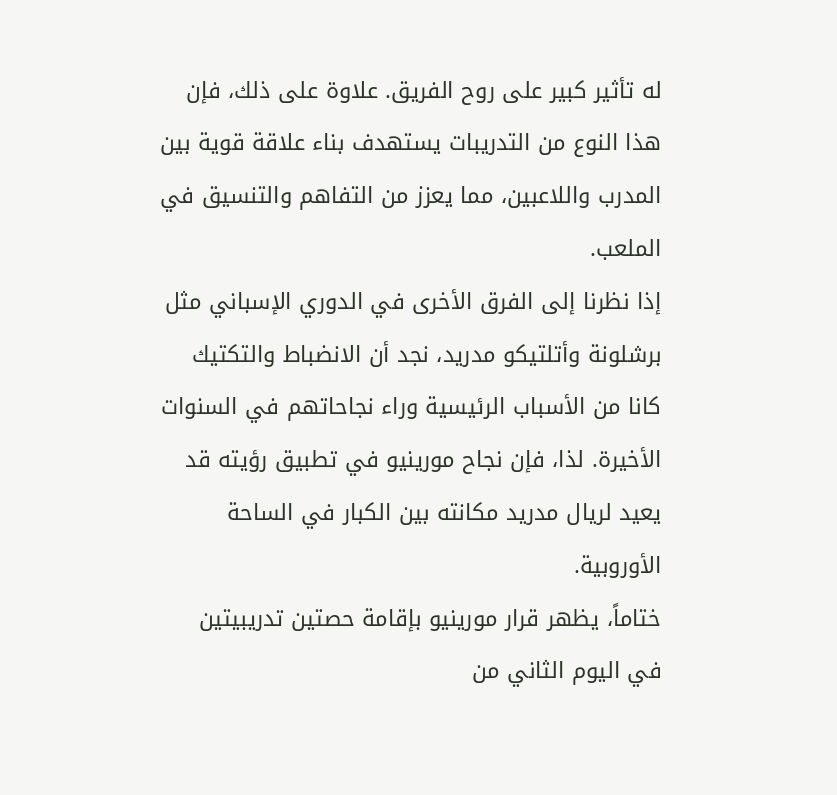له تأثير كبير على روح الفريق. علاوة على ذلك، فإن هذا النوع من التدريبات يستهدف بناء علاقة قوية بين المدرب واللاعبين، مما يعزز من التفاهم والتنسيق في الملعب.
إذا نظرنا إلى الفرق الأخرى في الدوري الإسباني مثل برشلونة وأتلتيكو مدريد، نجد أن الانضباط والتكتيك كانا من الأسباب الرئيسية وراء نجاحاتهم في السنوات الأخيرة. لذا، فإن نجاح مورينيو في تطبيق رؤيته قد يعيد لريال مدريد مكانته بين الكبار في الساحة الأوروبية.
ختاماً، يظهر قرار مورينيو بإقامة حصتين تدريبيتين في اليوم الثاني من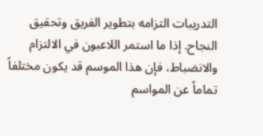التدريبات التزامه بتطوير الفريق وتحقيق النجاح. إذا ما استمر اللاعبون في الالتزام والانضباط، فإن هذا الموسم قد يكون مختلفاً تماماً عن المواسم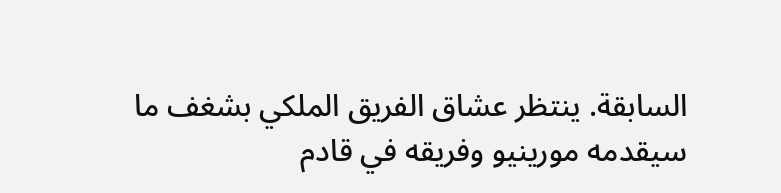السابقة. ينتظر عشاق الفريق الملكي بشغف ما سيقدمه مورينيو وفريقه في قادم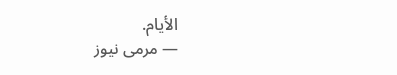الأيام.
— مرمى نيوز